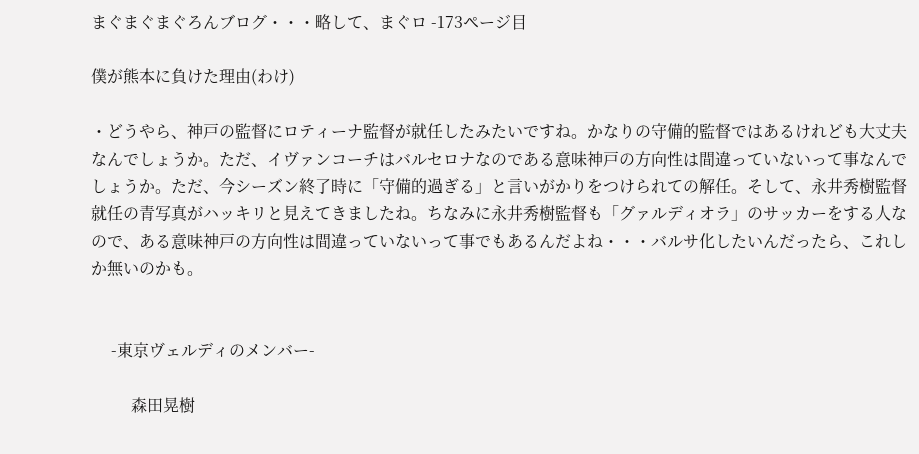まぐまぐまぐろんブログ・・・略して、まぐロ -173ページ目

僕が熊本に負けた理由(わけ)

・どうやら、神戸の監督にロティーナ監督が就任したみたいですね。かなりの守備的監督ではあるけれども大丈夫なんでしょうか。ただ、イヴァンコーチはバルセロナなのである意味神戸の方向性は間違っていないって事なんでしょうか。ただ、今シーズン終了時に「守備的過ぎる」と言いがかりをつけられての解任。そして、永井秀樹監督就任の青写真がハッキリと見えてきましたね。ちなみに永井秀樹監督も「グァルディオラ」のサッカーをする人なので、ある意味神戸の方向性は間違っていないって事でもあるんだよね・・・バルサ化したいんだったら、これしか無いのかも。


     -東京ヴェルディのメンバー-

          森田晃樹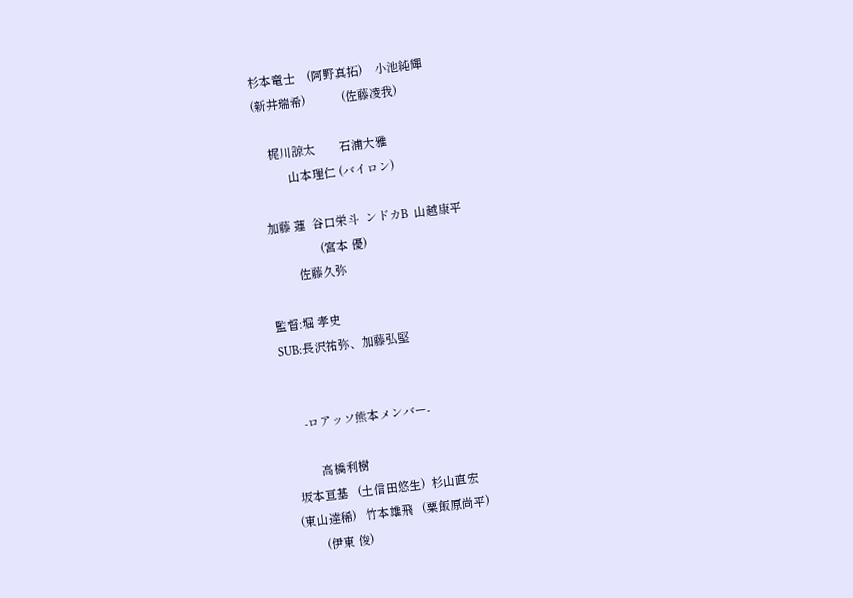杉本竜士    (阿野真拓)    小池純輝
(新井瑞希)            (佐藤凌我)

    梶川諒太        石浦大雅
          山本理仁 (バイロン)

 加藤 蓮  谷口栄斗  ンドカB  山越康平
                  (宮本 優)
          佐藤久弥

監督:堀 孝史
SUB:長沢祐弥、加藤弘堅


      -ロアッソ熊本メンバー-

          高橋利樹
  坂本亘基   (土信田悠生)  杉山直宏
 (東山達稀)   竹本雄飛   (粟飯原尚平)
         (伊東 俊)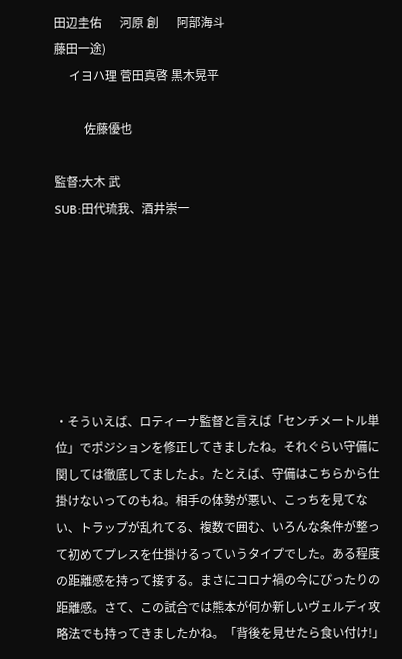田辺圭佑      河原 創      阿部海斗
藤田一途)
     イヨハ理 菅田真啓 黒木晃平

          佐藤優也

監督:大木 武
SUB:田代琉我、酒井崇一







・そういえば、ロティーナ監督と言えば「センチメートル単位」でポジションを修正してきましたね。それぐらい守備に関しては徹底してましたよ。たとえば、守備はこちらから仕掛けないってのもね。相手の体勢が悪い、こっちを見てない、トラップが乱れてる、複数で囲む、いろんな条件が整って初めてプレスを仕掛けるっていうタイプでした。ある程度の距離感を持って接する。まさにコロナ禍の今にぴったりの距離感。さて、この試合では熊本が何か新しいヴェルディ攻略法でも持ってきましたかね。「背後を見せたら食い付け!」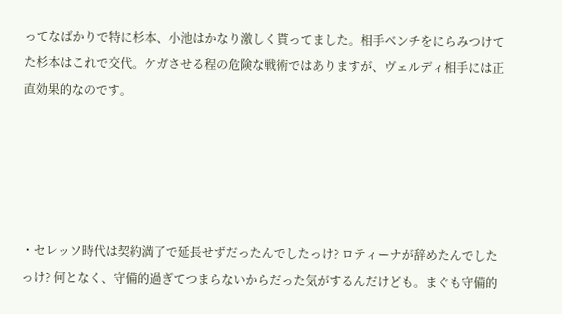ってなばかりで特に杉本、小池はかなり激しく貰ってました。相手ベンチをにらみつけてた杉本はこれで交代。ケガさせる程の危険な戦術ではありますが、ヴェルディ相手には正直効果的なのです。





・セレッソ時代は契約満了で延長せずだったんでしたっけ? ロティーナが辞めたんでしたっけ? 何となく、守備的過ぎてつまらないからだった気がするんだけども。まぐも守備的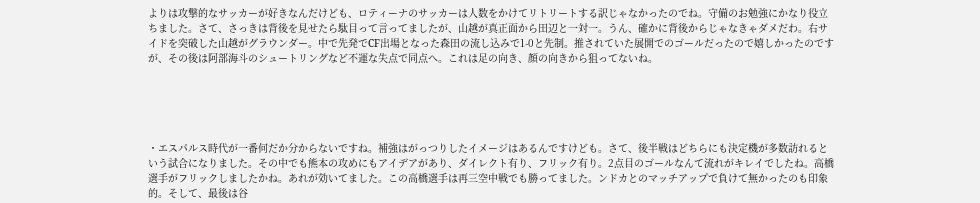よりは攻撃的なサッカーが好きなんだけども、ロティーナのサッカーは人数をかけてリトリートする訳じゃなかったのでね。守備のお勉強にかなり役立ちました。さて、さっきは背後を見せたら駄目って言ってましたが、山越が真正面から田辺と一対一。うん、確かに背後からじゃなきゃダメだわ。右サイドを突破した山越がグラウンダー。中で先発でCF出場となった森田の流し込みで1-0と先制。推されていた展開でのゴールだったので嬉しかったのですが、その後は阿部海斗のシュートリングなど不運な失点で同点へ。これは足の向き、顔の向きから狙ってないね。





・エスパルス時代が一番何だか分からないですね。補強はがっつりしたイメージはあるんですけども。さて、後半戦はどちらにも決定機が多数訪れるという試合になりました。その中でも熊本の攻めにもアイデアがあり、ダイレクト有り、フリック有り。2点目のゴールなんて流れがキレイでしたね。高橋選手がフリックしましたかね。あれが効いてました。この高橋選手は再三空中戦でも勝ってました。ンドカとのマッチアップで負けて無かったのも印象的。そして、最後は谷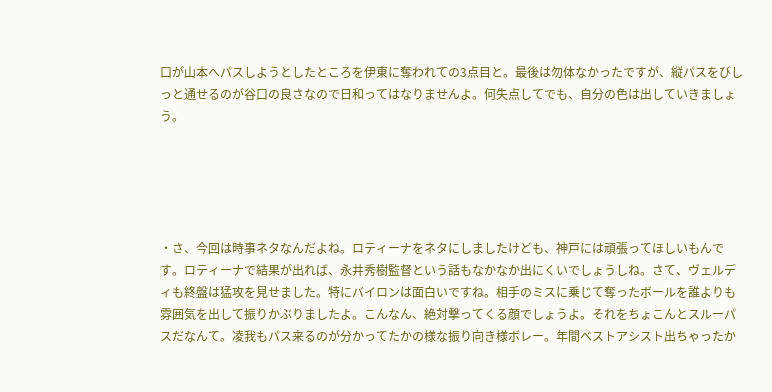口が山本へパスしようとしたところを伊東に奪われての3点目と。最後は勿体なかったですが、縦パスをびしっと通せるのが谷口の良さなので日和ってはなりませんよ。何失点してでも、自分の色は出していきましょう。





・さ、今回は時事ネタなんだよね。ロティーナをネタにしましたけども、神戸には頑張ってほしいもんです。ロティーナで結果が出れば、永井秀樹監督という話もなかなか出にくいでしょうしね。さて、ヴェルディも終盤は猛攻を見せました。特にバイロンは面白いですね。相手のミスに乗じて奪ったボールを誰よりも雰囲気を出して振りかぶりましたよ。こんなん、絶対撃ってくる顔でしょうよ。それをちょこんとスルーパスだなんて。凌我もパス来るのが分かってたかの様な振り向き様ボレー。年間ベストアシスト出ちゃったか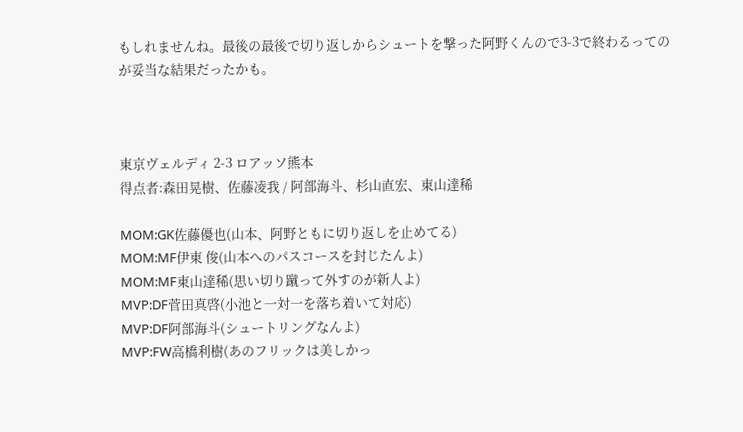もしれませんね。最後の最後で切り返しからシュートを撃った阿野くんので3-3で終わるってのが妥当な結果だったかも。



東京ヴェルディ 2-3 ロアッソ熊本
得点者:森田晃樹、佐藤凌我 / 阿部海斗、杉山直宏、東山達稀

MOM:GK佐藤優也(山本、阿野ともに切り返しを止めてる)
MOM:MF伊東 俊(山本へのパスコースを封じたんよ)
MOM:MF東山達稀(思い切り蹴って外すのが新人よ)
MVP:DF菅田真啓(小池と一対一を落ち着いて対応)
MVP:DF阿部海斗(シュートリングなんよ)
MVP:FW高橋利樹(あのフリックは美しかっ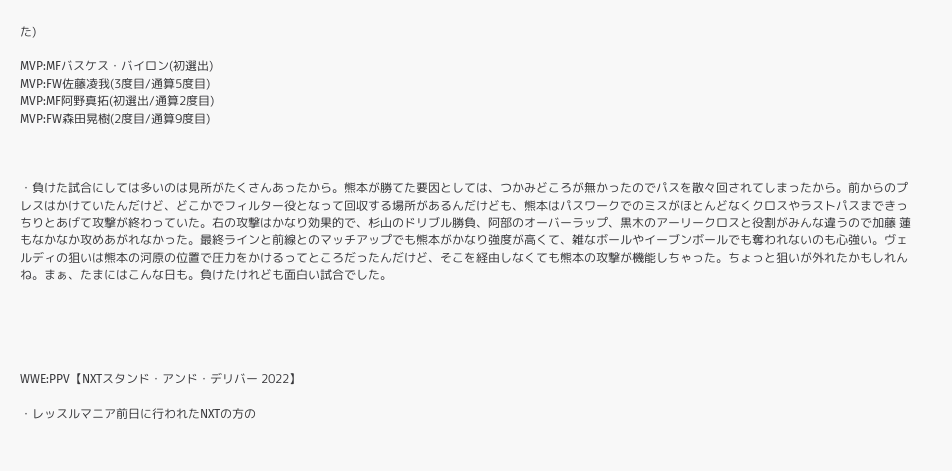た)

MVP:MFバスケス・バイロン(初選出)
MVP:FW佐藤凌我(3度目/通算5度目)
MVP:MF阿野真拓(初選出/通算2度目)
MVP:FW森田晃樹(2度目/通算9度目)



・負けた試合にしては多いのは見所がたくさんあったから。熊本が勝てた要因としては、つかみどころが無かったのでパスを散々回されてしまったから。前からのプレスはかけていたんだけど、どこかでフィルター役となって回収する場所があるんだけども、熊本はパスワークでのミスがほとんどなくクロスやラストパスまできっちりとあげて攻撃が終わっていた。右の攻撃はかなり効果的で、杉山のドリブル勝負、阿部のオーバーラップ、黒木のアーリークロスと役割がみんな違うので加藤 蓮もなかなか攻めあがれなかった。最終ラインと前線とのマッチアップでも熊本がかなり強度が高くて、雑なボールやイーブンボールでも奪われないのも心強い。ヴェルディの狙いは熊本の河原の位置で圧力をかけるってところだったんだけど、そこを経由しなくても熊本の攻撃が機能しちゃった。ちょっと狙いが外れたかもしれんね。まぁ、たまにはこんな日も。負けたけれども面白い試合でした。





WWE:PPV【NXTスタンド・アンド・デリバー 2022】

・レッスルマニア前日に行われたNXTの方の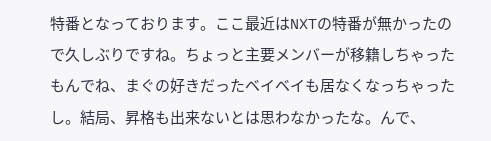特番となっております。ここ最近はNXTの特番が無かったので久しぶりですね。ちょっと主要メンバーが移籍しちゃったもんでね、まぐの好きだったベイベイも居なくなっちゃったし。結局、昇格も出来ないとは思わなかったな。んで、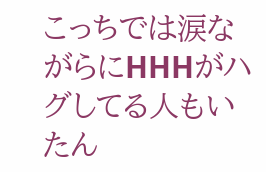こっちでは涙ながらにHHHがハグしてる人もいたん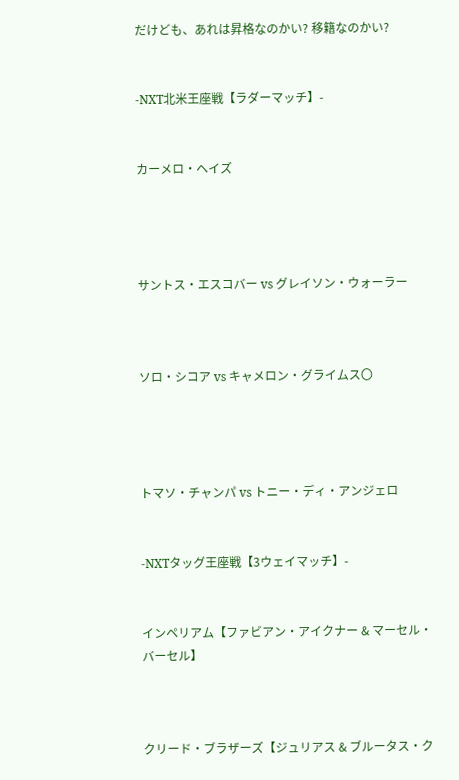だけども、あれは昇格なのかい? 移籍なのかい?


-NXT北米王座戦【ラダーマッチ】-


カーメロ・ヘイズ




サントス・エスコバー vs グレイソン・ウォーラー



ソロ・シコア vs キャメロン・グライムス〇




トマソ・チャンパ vs トニー・ディ・アンジェロ


-NXTタッグ王座戦【3ウェイマッチ】-


インペリアム【ファビアン・アイクナー & マーセル・バーセル】



クリード・ブラザーズ【ジュリアス & ブルータス・ク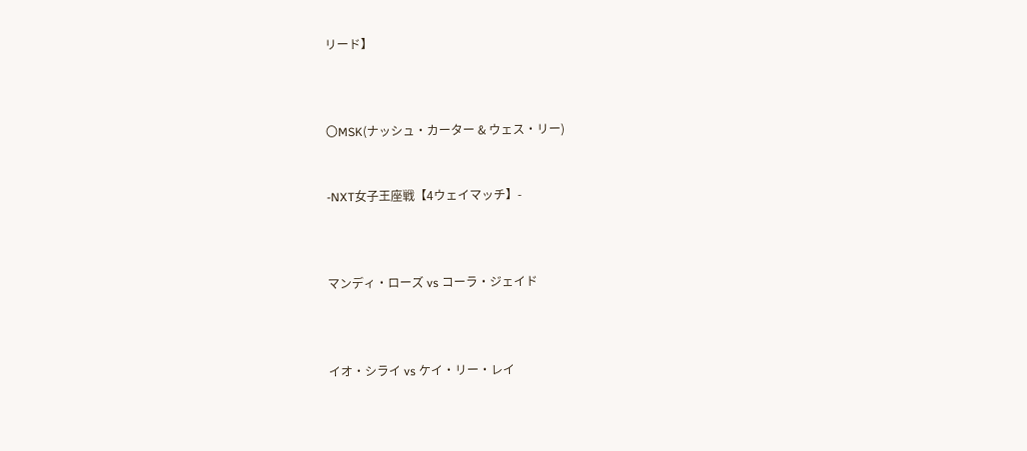リード】



〇MSK(ナッシュ・カーター & ウェス・リー)


-NXT女子王座戦【4ウェイマッチ】-



マンディ・ローズ vs コーラ・ジェイド



イオ・シライ vs ケイ・リー・レイ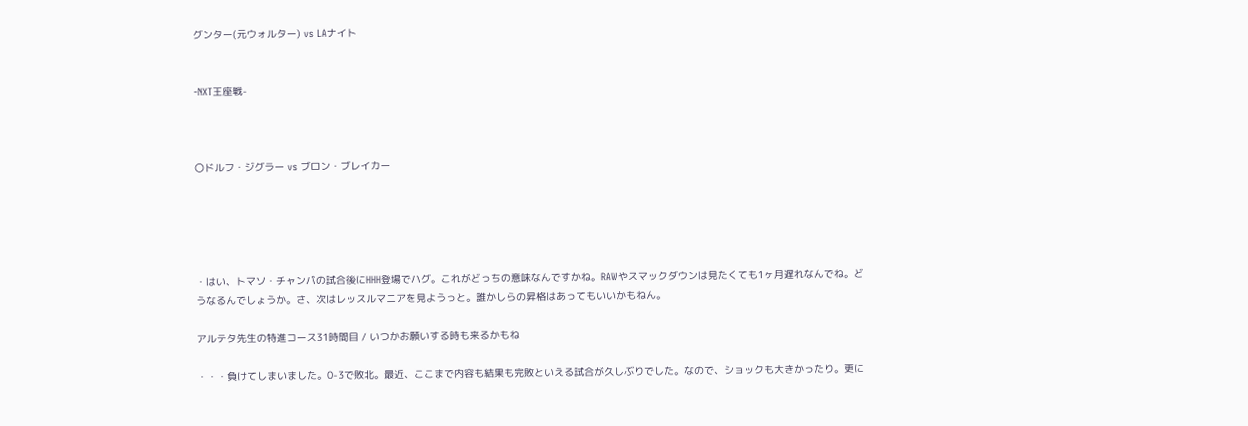グンター(元ウォルター) vs LAナイト


-NXT王座戦-



〇ドルフ・ジグラー vs ブロン・ブレイカー





・はい、トマソ・チャンパの試合後にHHH登場でハグ。これがどっちの意味なんですかね。RAWやスマックダウンは見たくても1ヶ月遅れなんでね。どうなるんでしょうか。さ、次はレッスルマニアを見ようっと。誰かしらの昇格はあってもいいかもねん。

アルテタ先生の特進コース31時間目 / いつかお願いする時も来るかもね

・・・負けてしまいました。0-3で敗北。最近、ここまで内容も結果も完敗といえる試合が久しぶりでした。なので、ショックも大きかったり。更に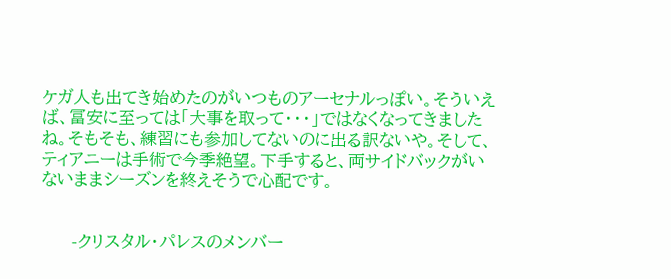ケガ人も出てき始めたのがいつものアーセナルっぽい。そういえば、冨安に至っては「大事を取って・・・」ではなくなってきましたね。そもそも、練習にも参加してないのに出る訳ないや。そして、ティアニーは手術で今季絶望。下手すると、両サイドバックがいないままシーズンを終えそうで心配です。


     -クリスタル・パレスのメンバー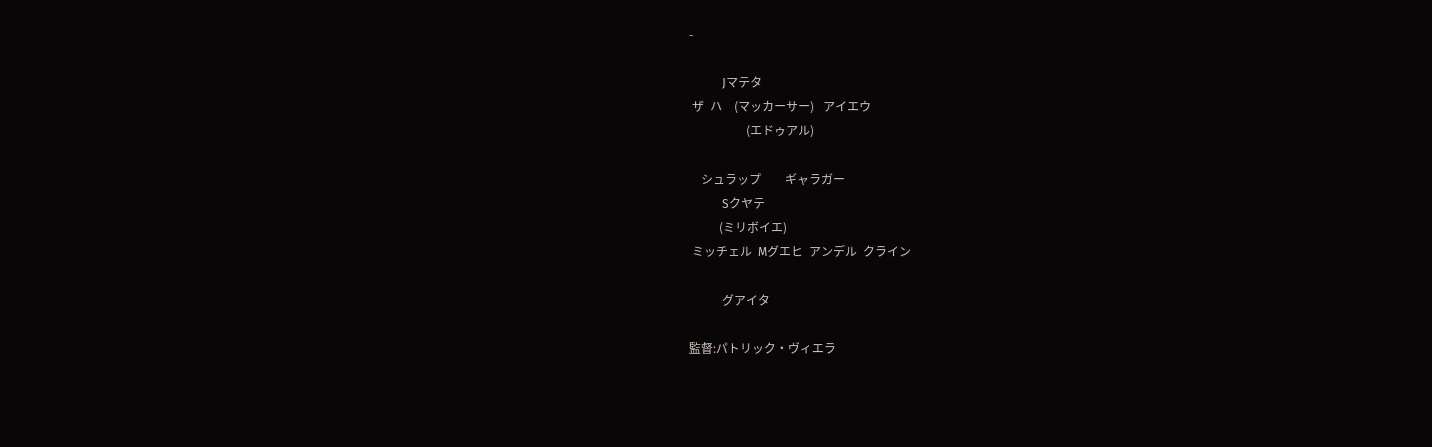-

           Jマテタ
 ザ  ハ    (マッカーサー)   アイエウ
                   (エドゥアル)

    シュラップ        ギャラガー
           Sクヤテ
          (ミリボイエ)
 ミッチェル  Mグエヒ  アンデル  クライン

           グアイタ

監督:パトリック・ヴィエラ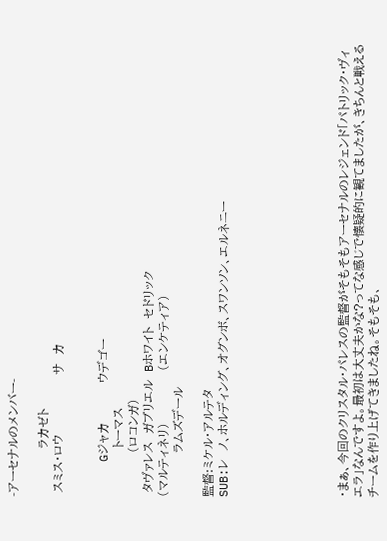-アーセナルのメンバー-

            ラカゼト
 スミス・ロウ               サ  カ


     Gジャカ          ウデゴー
            トーマス
           (ロコンガ)
 タヴァレス  ガブリエル  Bホワイト  セドリック
(マルティネリ)             (エンケティア)
           ラムズデール

監督:ミケル・アルテタ
SUB:レ  ノ、ホルディング、オグンボ、スワンソン、エルネニー







・まぁ、今回のクリスタル・パレスの監督がそもそもアーセナルのレジェンド「パトリック・ヴィエラ」なんですよ。最初は大丈夫かな?ってな感じで懐疑的に観てましたが、きちんと戦えるチームを作り上げてきましたね。そもそも、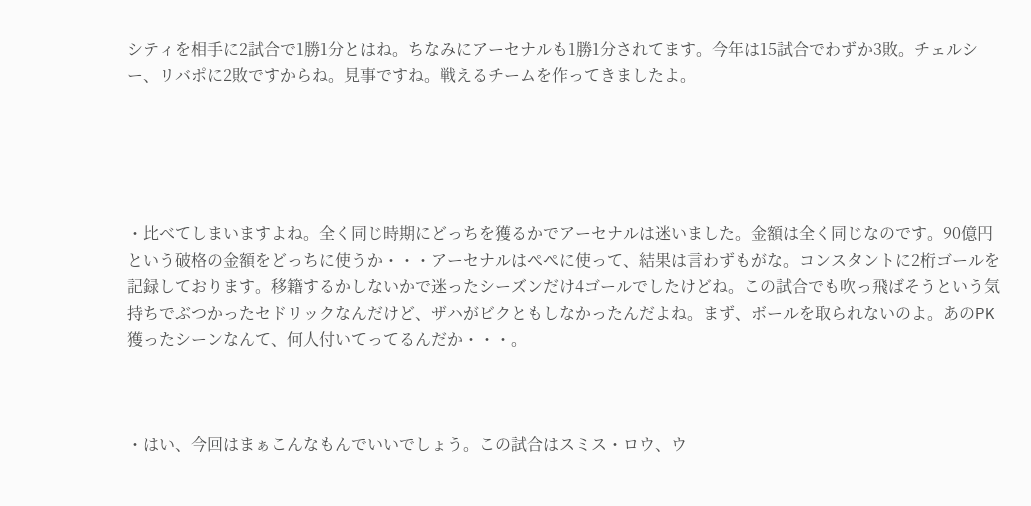シティを相手に2試合で1勝1分とはね。ちなみにアーセナルも1勝1分されてます。今年は15試合でわずか3敗。チェルシー、リバポに2敗ですからね。見事ですね。戦えるチームを作ってきましたよ。





・比べてしまいますよね。全く同じ時期にどっちを獲るかでアーセナルは迷いました。金額は全く同じなのです。90億円という破格の金額をどっちに使うか・・・アーセナルはぺぺに使って、結果は言わずもがな。コンスタントに2桁ゴールを記録しております。移籍するかしないかで迷ったシーズンだけ4ゴールでしたけどね。この試合でも吹っ飛ばそうという気持ちでぶつかったセドリックなんだけど、ザハがビクともしなかったんだよね。まず、ボールを取られないのよ。あのPK獲ったシーンなんて、何人付いてってるんだか・・・。



・はい、今回はまぁこんなもんでいいでしょう。この試合はスミス・ロウ、ウ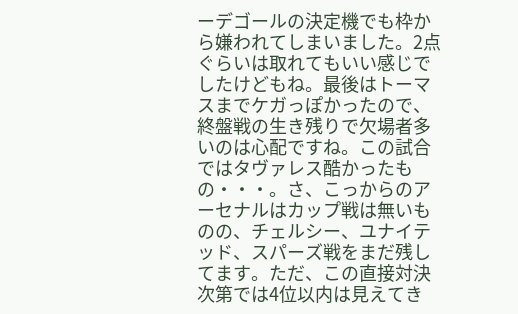ーデゴールの決定機でも枠から嫌われてしまいました。2点ぐらいは取れてもいい感じでしたけどもね。最後はトーマスまでケガっぽかったので、終盤戦の生き残りで欠場者多いのは心配ですね。この試合ではタヴァレス酷かったもの・・・。さ、こっからのアーセナルはカップ戦は無いものの、チェルシー、ユナイテッド、スパーズ戦をまだ残してます。ただ、この直接対決次第では4位以内は見えてき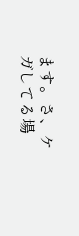ます。さ、ケガしてる場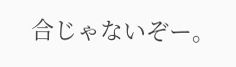合じゃないぞー。